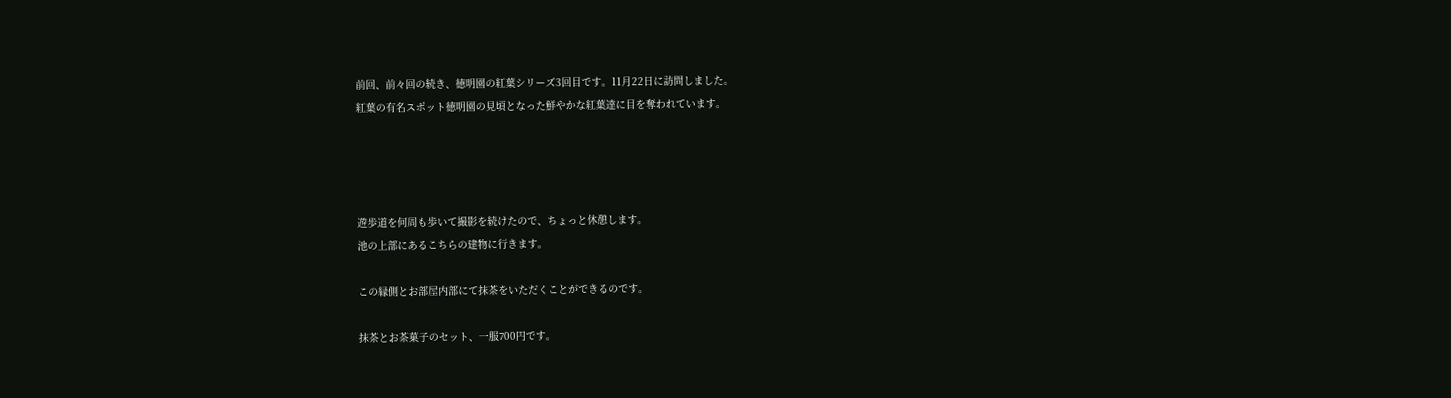前回、前々回の続き、徳明園の紅葉シリーズ3回目です。11月22日に訪問しました。
紅葉の有名スポット徳明園の見頃となった鮮やかな紅葉達に目を奪われています。




遊歩道を何周も歩いて撮影を続けたので、ちょっと休憩します。
池の上部にあるこちらの建物に行きます。

この縁側とお部屋内部にて抹茶をいただくことができるのです。

抹茶とお茶菓子のセット、一服700円です。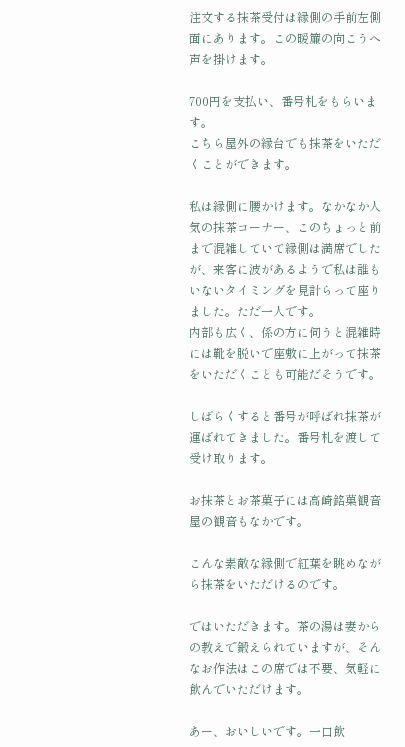注文する抹茶受付は縁側の手前左側面にあります。この暖簾の向こうへ声を掛けます。

700円を支払い、番号札をもらいます。
こちら屋外の縁台でも抹茶をいただくことができます。

私は縁側に腰かけます。なかなか人気の抹茶コーナー、このちょっと前まで混雑していて縁側は満席でしたが、来客に波があるようで私は誰もいないタイミングを見計らって座りました。ただ一人です。
内部も広く、係の方に伺うと混雑時には靴を脱いで座敷に上がって抹茶をいただくことも可能だそうです。

しばらくすると番号が呼ばれ抹茶が運ばれてきました。番号札を渡して受け取ります。

お抹茶とお茶菓子には高崎銘菓観音屋の観音もなかです。

こんな素敵な縁側で紅葉を眺めながら抹茶をいただけるのです。

ではいただきます。茶の湯は妻からの教えで鍛えられていますが、そんなお作法はこの席では不要、気軽に飲んでいただけます。

あー、おいしいです。一口飲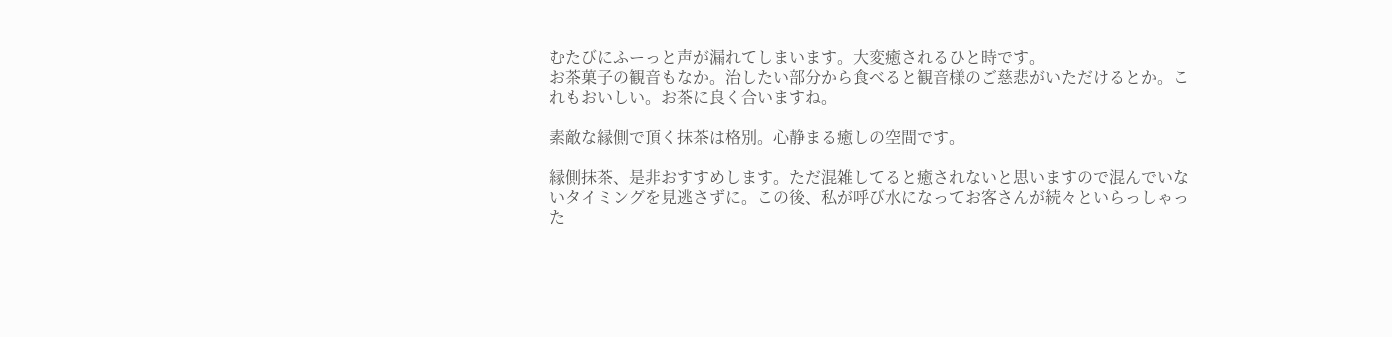むたびにふーっと声が漏れてしまいます。大変癒されるひと時です。
お茶菓子の観音もなか。治したい部分から食べると観音様のご慈悲がいただけるとか。これもおいしい。お茶に良く合いますね。

素敵な縁側で頂く抹茶は格別。心静まる癒しの空間です。

縁側抹茶、是非おすすめします。ただ混雑してると癒されないと思いますので混んでいないタイミングを見逃さずに。この後、私が呼び水になってお客さんが続々といらっしゃった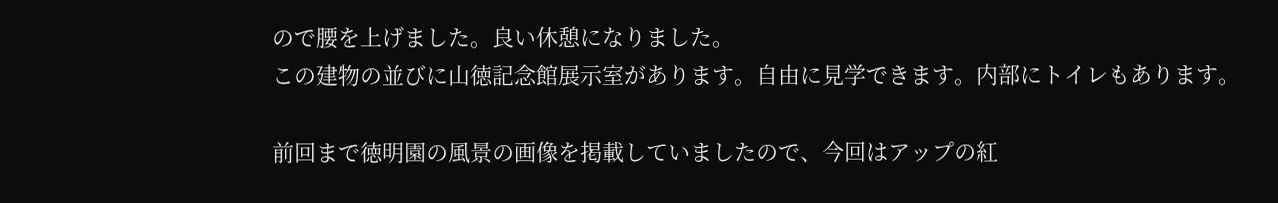ので腰を上げました。良い休憩になりました。
この建物の並びに山徳記念館展示室があります。自由に見学できます。内部にトイレもあります。

前回まで徳明園の風景の画像を掲載していましたので、今回はアップの紅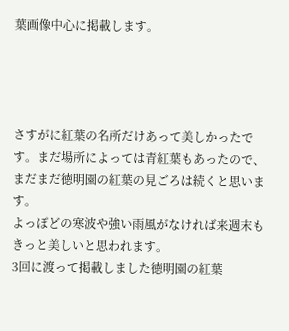葉画像中心に掲載します。




さすがに紅葉の名所だけあって美しかったです。まだ場所によっては青紅葉もあったので、まだまだ徳明園の紅葉の見ごろは続くと思います。
よっぽどの寒波や強い雨風がなければ来週末もきっと美しいと思われます。
3回に渡って掲載しました徳明園の紅葉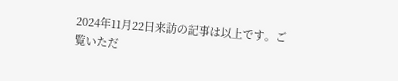2024年11月22日来訪の記事は以上です。ご覧いただ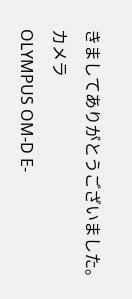きましてありがとうございました。
カメラ
OLYMPUS OM-D E-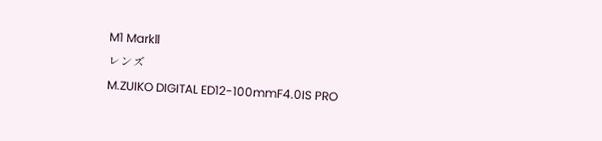M1 MarkⅡ
レンズ
M.ZUIKO DIGITAL ED12-100mmF4.0IS PRO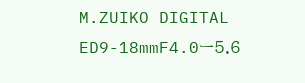M.ZUIKO DIGITAL ED9-18mmF4.0ー5.6